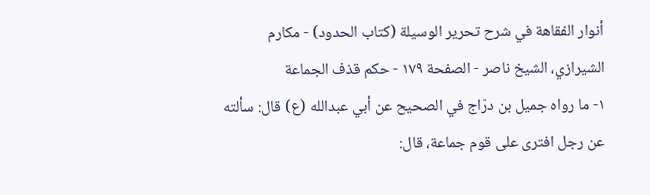أنوار الفقاهة في شرح تحرير الوسيلة (كتاب الحدود) - مكارم الشيرازي، الشيخ ناصر - الصفحة ١٧٩ - حكم قذف الجماعة
١- ما رواه جميل بن درّاج في الصحيح عن أبي عبدالله (ع) قال: سألته عن رجل افترى على قوم جماعة، قال: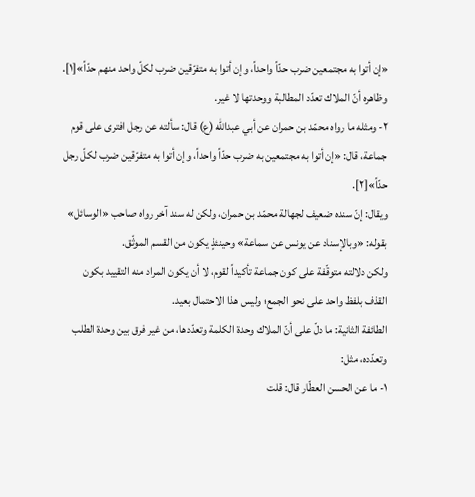«إن أتوا به مجتمعين ضرب حدّاً واحداً، وإن أتوا به متفرّقين ضرب لكلّ واحد منهم حدّاً»[١].
وظاهره أنّ الملاك تعدّد المطالبة ووحدتها لا غير.
٢- ومثله ما رواه محمّد بن حمران عن أبي عبدالله (ع) قال: سألته عن رجل افترى على قوم جماعة، قال: «إن أتوا به مجتمعين به ضرب حدّاً واحداً، وإن أتوا به متفرّقين ضرب لكلّ رجل حدّاً»[٢].
ويقال: إنّ سنده ضعيف لجهالة محمّد بن حمران، ولكن له سند آخر رواه صاحب «الوسائل» بقوله: «وبالإسناد عن يونس عن سماعة» وحينئذٍ يكون من القسم الموثّق.
ولكن دلالته متوقّفة على كون جماعة تأكيداً لقوم، لا أن يكون المراد منه التقييد بكون القذف بلفظ واحد على نحو الجمع؛ وليس هذا الاحتمال بعيد.
الطائفة الثانية: ما دلّ على أنّ الملاك وحدة الكلمة وتعدّدها، من غير فرق بين وحدة الطلب وتعدّده، مثل:
١- ما عن الحسن العطّار قال: قلت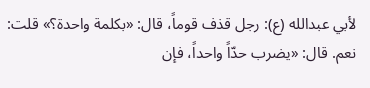لأبي عبدالله (ع): رجل قذف قوماً، قال: «بكلمة واحدة؟» قلت: نعم. قال: «يضرب حدّاً واحداً، فإن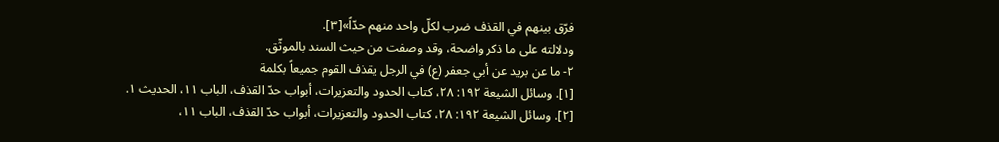فرّق بينهم في القذف ضرب لكلّ واحد منهم حدّاً»[٣].
ودلالته على ما ذكر واضحة، وقد وصفت من حيث السند بالموثّق.
٢- ما عن بريد عن أبي جعفر (ع) في الرجل يقذف القوم جميعاً بكلمة
[١]. وسائل الشيعة ١٩٢: ٢٨، كتاب الحدود والتعزيرات، أبواب حدّ القذف، الباب ١١، الحديث ١.
[٢]. وسائل الشيعة ١٩٢: ٢٨، كتاب الحدود والتعزيرات، أبواب حدّ القذف، الباب ١١،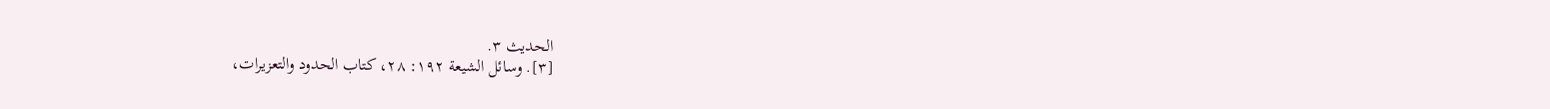الحديث ٣.
[٣]. وسائل الشيعة ١٩٢: ٢٨، كتاب الحدود والتعزيرات،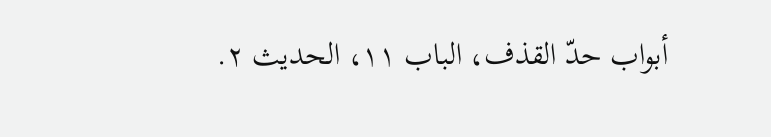أبواب حدّ القذف، الباب ١١، الحديث ٢.